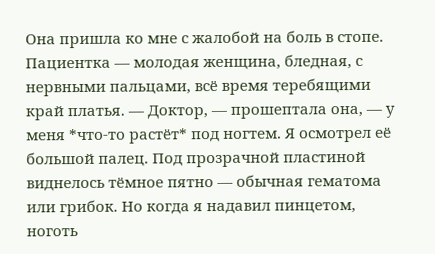Она пришла ко мне с жалобой на боль в стопе. Пациентка — молодая женщина, бледная, с нервными пальцами, всё время теребящими край платья. — Доктор, — прошептала она, — у меня *что-то растёт* под ногтем. Я осмотрел её большой палец. Под прозрачной пластиной виднелось тёмное пятно — обычная гематома или грибок. Но когда я надавил пинцетом, ноготь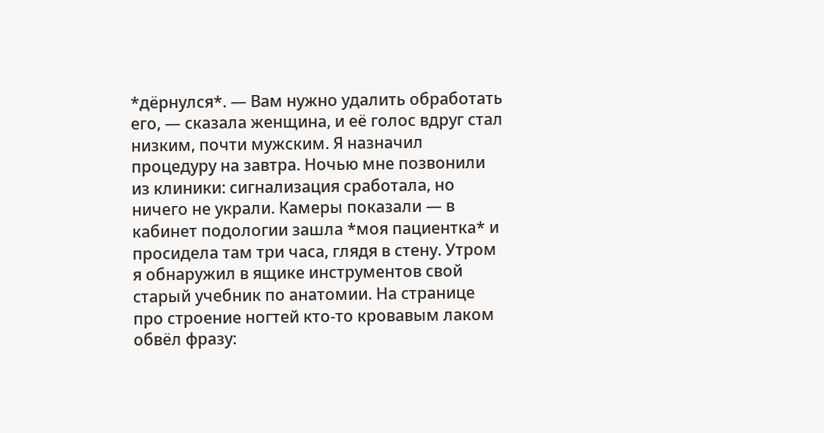*дёрнулся*. — Вам нужно удалить обработать его, — сказала женщина, и её голос вдруг стал низким, почти мужским. Я назначил процедуру на завтра. Ночью мне позвонили из клиники: сигнализация сработала, но ничего не украли. Камеры показали — в кабинет подологии зашла *моя пациентка* и просидела там три часа, глядя в стену. Утром я обнаружил в ящике инструментов свой старый учебник по анатомии. На странице про строение ногтей кто-то кровавым лаком обвёл фразу: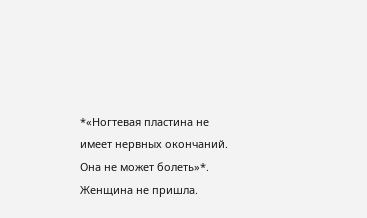*«Ногтевая пластина не имеет нервных окончаний. Она не может болеть»*. Женщина не пришла.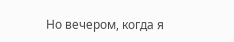Но вечером, когда я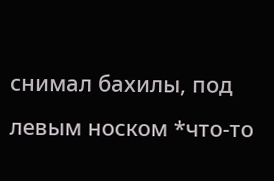снимал бахилы, под левым носком *что-то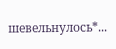шевельнулось*...